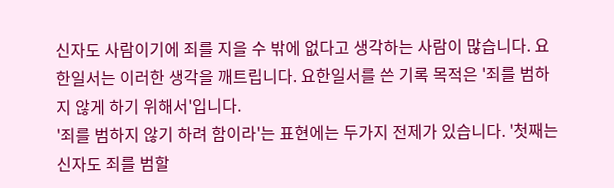신자도 사람이기에 죄를 지을 수 밖에 없다고 생각하는 사람이 많습니다. 요한일서는 이러한 생각을 깨트립니다. 요한일서를 쓴 기록 목적은 '죄를 범하지 않게 하기 위해서'입니다.
'죄를 범하지 않기 하려 함이라'는 표현에는 두가지 전제가 있습니다. '첫째는 신자도 죄를 범할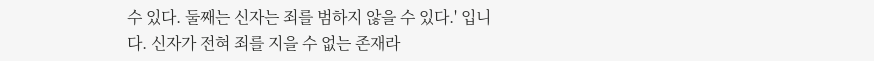수 있다. 둘째는 신자는 죄를 범하지 않을 수 있다.' 입니다. 신자가 전혀 죄를 지을 수 없는 존재라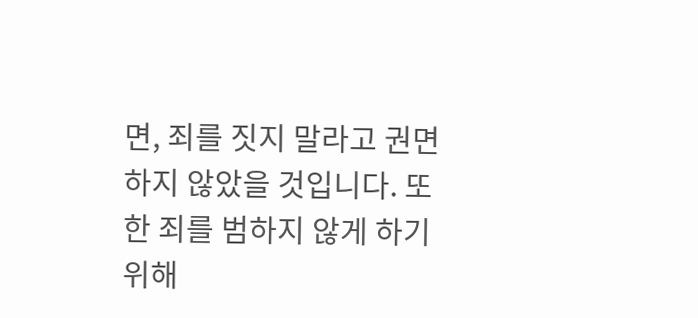면, 죄를 짓지 말라고 권면하지 않았을 것입니다. 또한 죄를 범하지 않게 하기 위해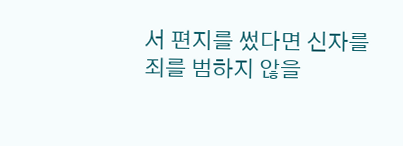서 편지를 썼다면 신자를 죄를 범하지 않을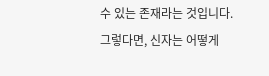수 있는 존재라는 것입니다.
그렇다면, 신자는 어떻게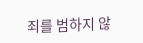죄를 범하지 않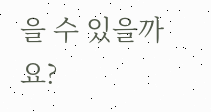을 수 있을까요?